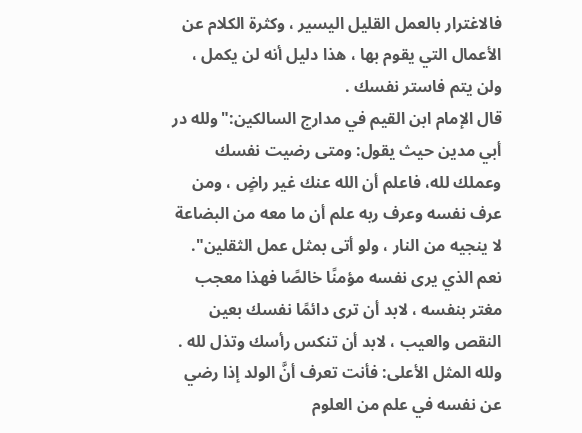فالاغترار بالعمل القليل اليسير ، وكثرة الكلام عن الأعمال التي يقوم بها ، هذا دليل أنه لن يكمل ، ولن يتم فاستر نفسك .
قال الإمام ابن القيم في مدارج السالكين:"ولله در أبي مدين حيث يقول: ومتى رضيت نفسك وعملك لله، فاعلم أن الله عنك غير راضٍ ، ومن عرف نفسه وعرف ربه علم أن ما معه من البضاعة لا ينجيه من النار ، ولو أتى بمثل عمل الثقلين".
نعم الذي يرى نفسه مؤمنًا خالصًا فهذا معجب مغتر بنفسه ، لابد أن ترى دائمًا نفسك بعين النقص والعيب ، لابد أن تنكس رأسك وتذل لله .
ولله المثل الأعلى: فأنت تعرف أنَّ الولد إذا رضي عن نفسه في علم من العلوم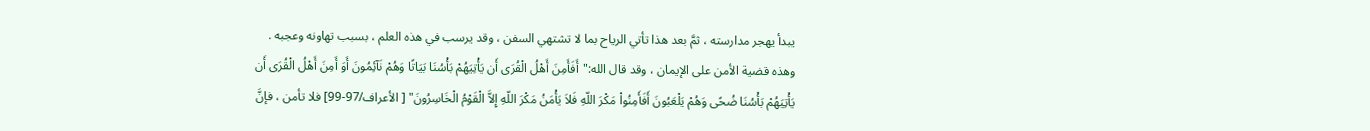يبدأ يهجر مدارسته ، ثمَّ بعد هذا تأتي الرياح بما لا تشتهي السفن ، وقد يرسب في هذه العلم ، بسبب تهاونه وعجبه .
وهذه قضية الأمن على الإيمان ، وقد قال الله:"أَفَأَمِنَ أَهْلُ الْقُرَى أَن يَأْتِيَهُمْ بَأْسُنَا بَيَاتًا وَهُمْ نَآئِمُونَ أَوَ أَمِنَ أَهْلُ الْقُرَى أَن يَأْتِيَهُمْ بَأْسُنَا ضُحًى وَهُمْ يَلْعَبُونَ أَفَأَمِنُواْ مَكْرَ اللّهِ فَلاَ يَأْمَنُ مَكْرَ اللّهِ إِلاَّ الْقَوْمُ الْخَاسِرُونَ" [ الأعراف/97-99] فلا تأمن ، فإنَّ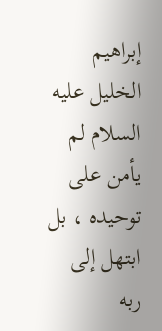إبراهيم الخليل عليه السلام لم يأمن على توحيده ، بل ابتهل إلى ربه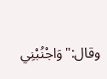وقال:"وَاجْنُبْنِي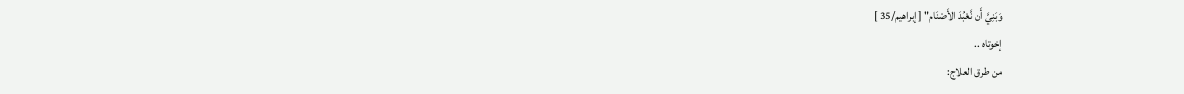وَبَنِيَّ أَن نَّعْبُدَ الأَصْنَام" [ إبراهيم/35 ]
إخوتاه ..
من طرق العلاج: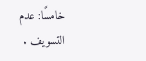خامسًا: عدم التسويف .